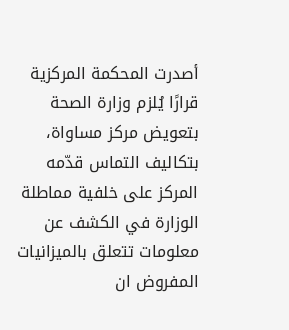أصدرت المحكمة المركزية قرارًا يُلزم وزارة الصحة بتعويض مركز مساواة، بتكاليف التماس قدّمه المركز على خلفية مماطلة الوزارة في الكشف عن معلومات تتعلق بالميزانيات المفروض ان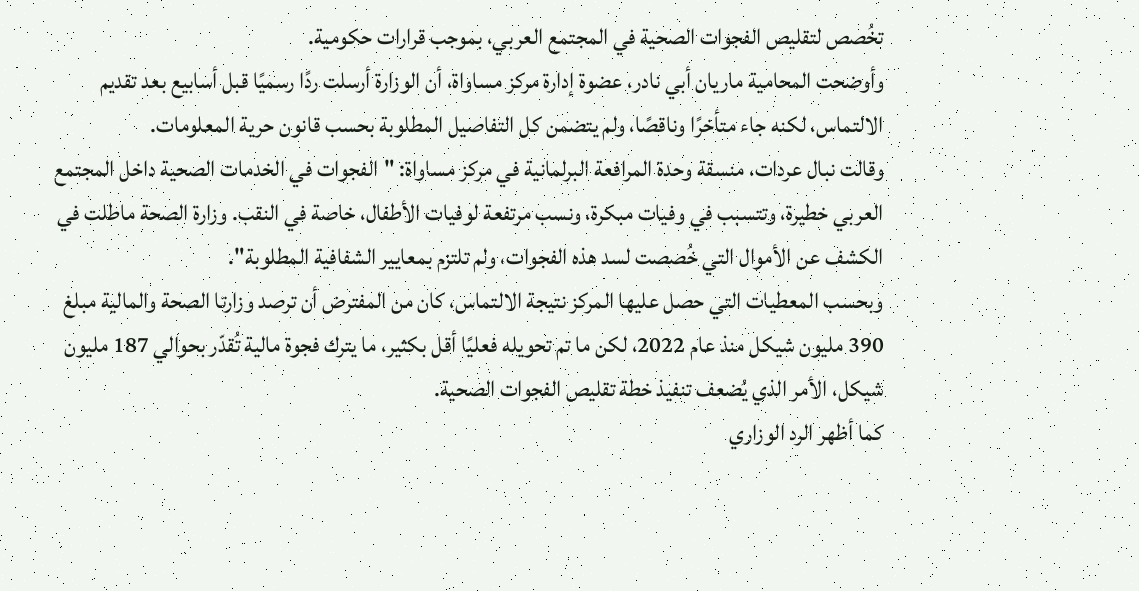تخُصص لتقليص الفجوات الصحية في المجتمع العربي، بموجب قرارات حكومية.
وأوضحت المحامية ماريان أبي نادر، عضوة إدارة مركز مساواة، أن الوزارة أرسلت ردًا رسميًا قبل أسابيع بعد تقديم الالتماس، لكنه جاء متأخرًا وناقصًا، ولم يتضمن كل التفاصيل المطلوبة بحسب قانون حرية المعلومات.
وقالت نبال عردات، منسقة وحدة المرافعة البرلمانية في مركز مساواة: "الفجوات في الخدمات الصحية داخل المجتمع العربي خطيرة، وتتسبب في وفيات مبكرة، ونسب مرتفعة لوفيات الأطفال، خاصة في النقب. وزارة الصحة ماطلت في الكشف عن الأموال التي خُصصت لسد هذه الفجوات، ولم تلتزم بمعايير الشفافية المطلوبة".
وبحسب المعطيات التي حصل عليها المركز نتيجة الالتماس، كان من المفترض أن ترصد وزارتا الصحة والمالية مبلغ 390 مليون شيكل منذ عام 2022، لكن ما تم تحويله فعليًا أقل بكثير، ما يترك فجوة مالية تُقدّر بحوالي 187 مليون شيكل، الأمر الذي يُضعف تنفيذ خطة تقليص الفجوات الصحية.
كما أظهر الرد الوزاري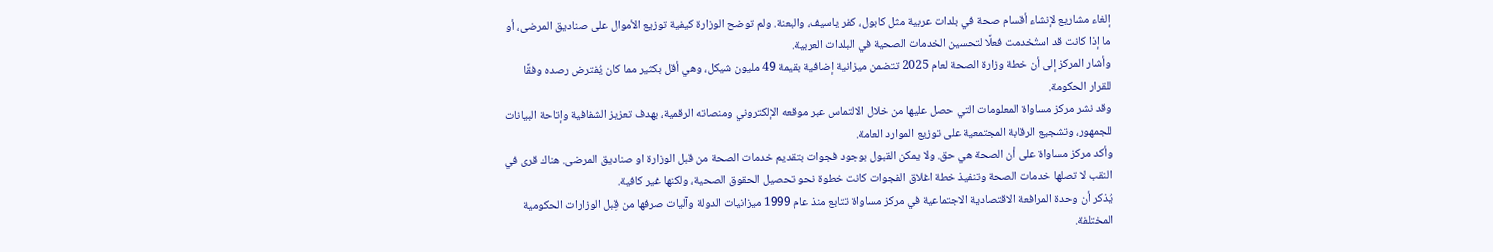إلغاء مشاريع لإنشاء أقسام صحة في بلدات عربية مثل كابول، كفر ياسيف، والبعنة. ولم توضح الوزارة كيفية توزيع الأموال على صناديق المرضى، أو ما إذا كانت قد استُخدمت فعلًا لتحسين الخدمات الصحية في البلدات العربية.
وأشار المركز إلى أن خطة وزارة الصحة لعام 2025 تتضمن ميزانية إضافية بقيمة 49 مليون شيكل، وهي أقل بكثير مما كان يُفترض رصده وفقًا للقرار الحكومة.
وقد نشر مركز مساواة المعلومات التي حصل عليها من خلال الالتماس عبر موقعه الإلكتروني ومنصاته الرقمية، بهدف تعزيز الشفافية وإتاحة البيانات للجمهور، وتشجيع الرقابة المجتمعية على توزيع الموارد العامة.
وأكد مركز مساواة على أن الصحة هي حق. ولا يمكن القبول بوجود فجوات بتقديم خدمات الصحة من قبل الوزارة او صناديق المرضى. هناك قرى في النقب لا تصلها خدمات الصحة وتنفيذ خطة اغلاق الفجوات كانت خطوة نحو تحصيل الحقوق الصحية، ولكنها غير كافية.
يُذكر أن وحدة المرافعة الاقتصادية الاجتماعية في مركز مساواة تتابع منذ عام 1999 ميزانيات الدولة وآليات صرفها من قِبل الوزارات الحكومية المختلفة.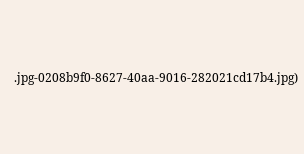.jpg-0208b9f0-8627-40aa-9016-282021cd17b4.jpg)